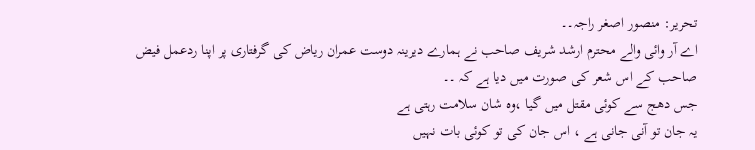تحریر: منصور اصغر راجہ۔۔
اے آر وائی والے محترم ارشد شریف صاحب نے ہمارے دیرینہ دوست عمران ریاض کی گرفتاری پر اپنا ردعمل فیض صاحب کے اس شعر کی صورت میں دیا ہے کہ ۔۔
جس دھج سے کوئی مقتل میں گیا ،وہ شان سلامت رہتی ہے
یہ جان تو آنی جانی ہے ، اس جان کی تو کوئی بات نہیں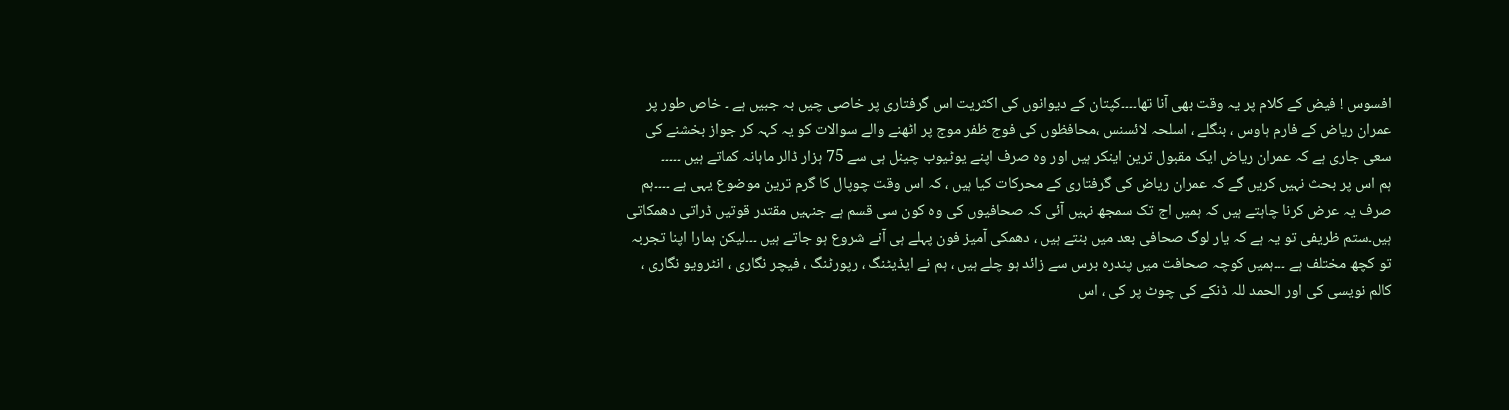افسوس ! فیض کے کلام پر یہ وقت بھی آنا تھا۔۔۔۔کپتان کے دیوانوں کی اکثریت اس گرفتاری پر خاصی چیں بہ جبیں ہے ۔ خاص طور پر عمران ریاض کے فارم ہاوس ، بنگلے ، اسلحہ لائسنس ،محافظوں کی فوج ظفر موج پر اٹھنے والے سوالات کو یہ کہہ کر جواز بخشنے کی سعی جاری ہے کہ عمران ریاض ایک مقبول ترین اینکر ہیں اور وہ صرف اپنے یوٹیوب چینل ہی سے 75 ہزار ڈالر ماہانہ کماتے ہیں ۔۔۔۔۔
ہم اس پر بحث نہیں کریں گے کہ عمران ریاض کی گرفتاری کے محرکات کیا ہیں ، کہ اس وقت چوپال کا گرم ترین موضوع یہی ہے ۔۔۔۔ہم صرف یہ عرض کرنا چاہتے ہیں کہ ہمیں اج تک سمجھ نہیں آئی کہ صحافیوں کی وہ کون سی قسم ہے جنہیں مقتدر قوتیں ڈراتی دھمکاتی ہیں۔ستم ظریفی تو یہ ہے کہ یار لوگ صحافی بعد میں بنتے ہیں ، دھمکی آمیز فون پہلے ہی آنے شروع ہو جاتے ہیں ۔۔۔لیکن ہمارا اپنا تجربہ تو کچھ مختلف ہے ۔۔۔ہمیں کوچہ صحافت میں پندرہ برس سے زائد ہو چلے ہیں ، ہم نے ایڈیٹنگ ، رپورٹنگ ، فیچر نگاری ، انٹرویو نگاری ، کالم نویسی کی اور الحمد للہ ڈنکے کی چوٹ پر کی ، اس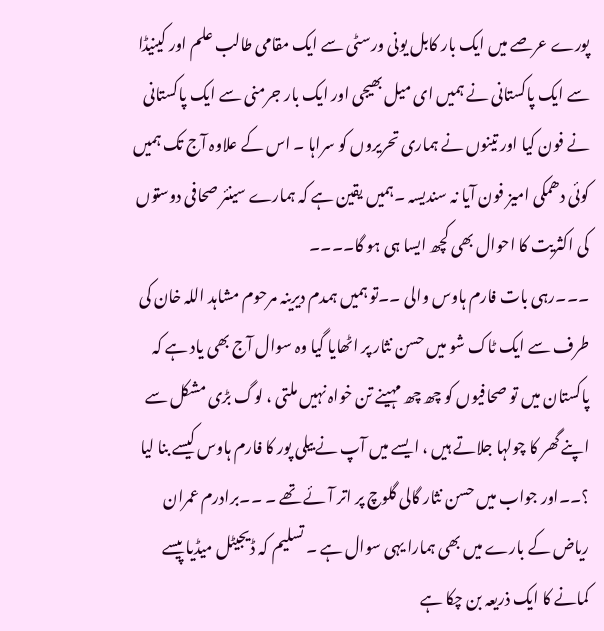پورے عرصے میں ایک بار کابل یونی ورسٹی سے ایک مقامی طالب علم اور کینیڈا سے ایک پاکستانی نے ہمیں ای میل بھیجی اور ایک بار جرمنی سے ایک پاکستانی نے فون کیا اور تینوں نے ہماری تحریروں کو سراہا ۔ اس کے علاوہ آج تک ہمیں کوئی دھمکی امیز فون آیا نہ سندیسہ ۔ہمیں یقین ہے کہ ہمارے سینئر صحافی دوستوں کی اکثریت کا احوال بھی کچھ ایسا ہی ہو گا۔۔۔۔
۔۔۔رہی بات فارم ہاوس والی ۔۔تو ہمیں ہمدم دیرینہ مرحوم مشاہد اللہ خان کی طرف سے ایک ٹاک شو میں حسن نثار پر اٹھایا گیا وہ سوال آج بھی یاد ہے کہ پاکستان میں تو صحافیوں کو چھ چھ مہینے تن خواہ نہیں ملتی ، لوگ بڑی مشکل سے اپنے گھر کا چولہا جلاتے ہیں ، ایسے میں آپ نے بیلی پور کا فارم ہاوس کیسے بنا لیا ؟۔۔اور جواب میں حسن نثار گالی گلوچ پر اتر آئے تھے ۔ ۔۔برادرم عمران ریاض کے بارے میں بھی ہمارا یہی سوال ہے ۔ تسلیم کہ ڈیجیٹل میڈیا پیسے کمانے کا ایک ذریعہ بن چکا ہے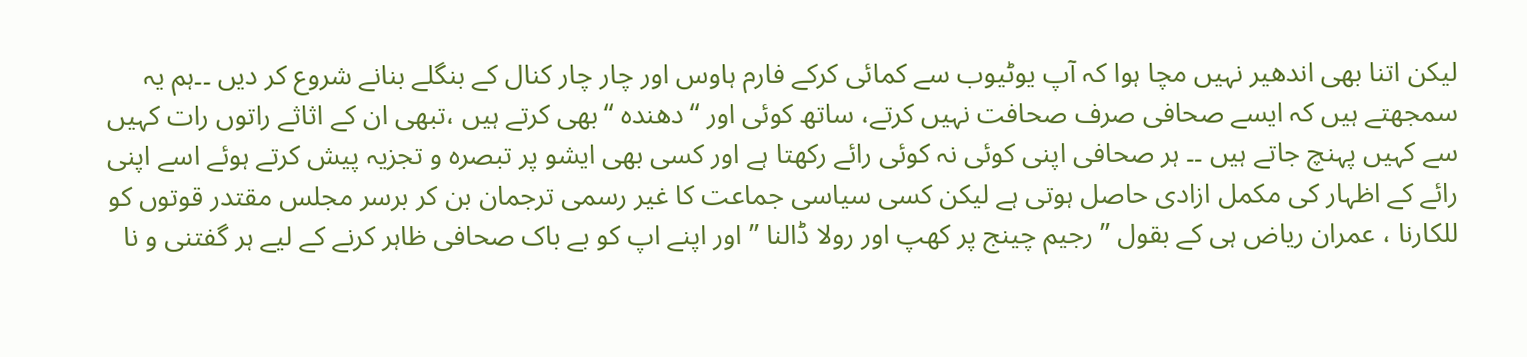لیکن اتنا بھی اندھیر نہیں مچا ہوا کہ آپ یوٹیوب سے کمائی کرکے فارم ہاوس اور چار چار کنال کے بنگلے بنانے شروع کر دیں ۔۔ہم یہ سمجھتے ہیں کہ ایسے صحافی صرف صحافت نہیں کرتے، ساتھ کوئی اور “دھندہ “بھی کرتے ہیں ،تبھی ان کے اثاثے راتوں رات کہیں سے کہیں پہنچ جاتے ہیں ۔۔ ہر صحافی اپنی کوئی نہ کوئی رائے رکھتا ہے اور کسی بھی ایشو پر تبصرہ و تجزیہ پیش کرتے ہوئے اسے اپنی رائے کے اظہار کی مکمل ازادی حاصل ہوتی ہے لیکن کسی سیاسی جماعت کا غیر رسمی ترجمان بن کر برسر مجلس مقتدر قوتوں کو للکارنا ، عمران ریاض ہی کے بقول ” رجیم چینج پر کھپ اور رولا ڈالنا ” اور اپنے اپ کو بے باک صحافی ظاہر کرنے کے لیے ہر گفتنی و نا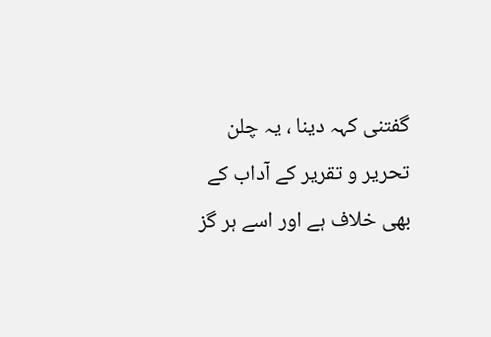گفتنی کہہ دینا ، یہ چلن تحریر و تقریر کے آداب کے بھی خلاف ہے اور اسے ہر گز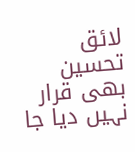لائق تحسین بھی قرار نہیں دیا جا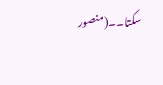سکتا۔۔(منصور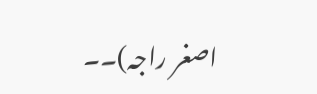اصغر راجہ)۔۔